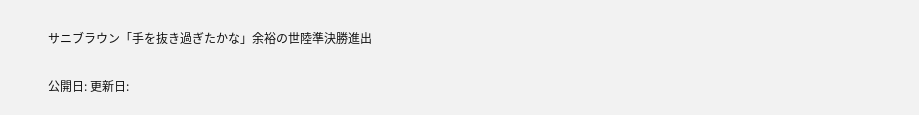サニブラウン「手を抜き過ぎたかな」余裕の世陸準決勝進出

公開日: 更新日: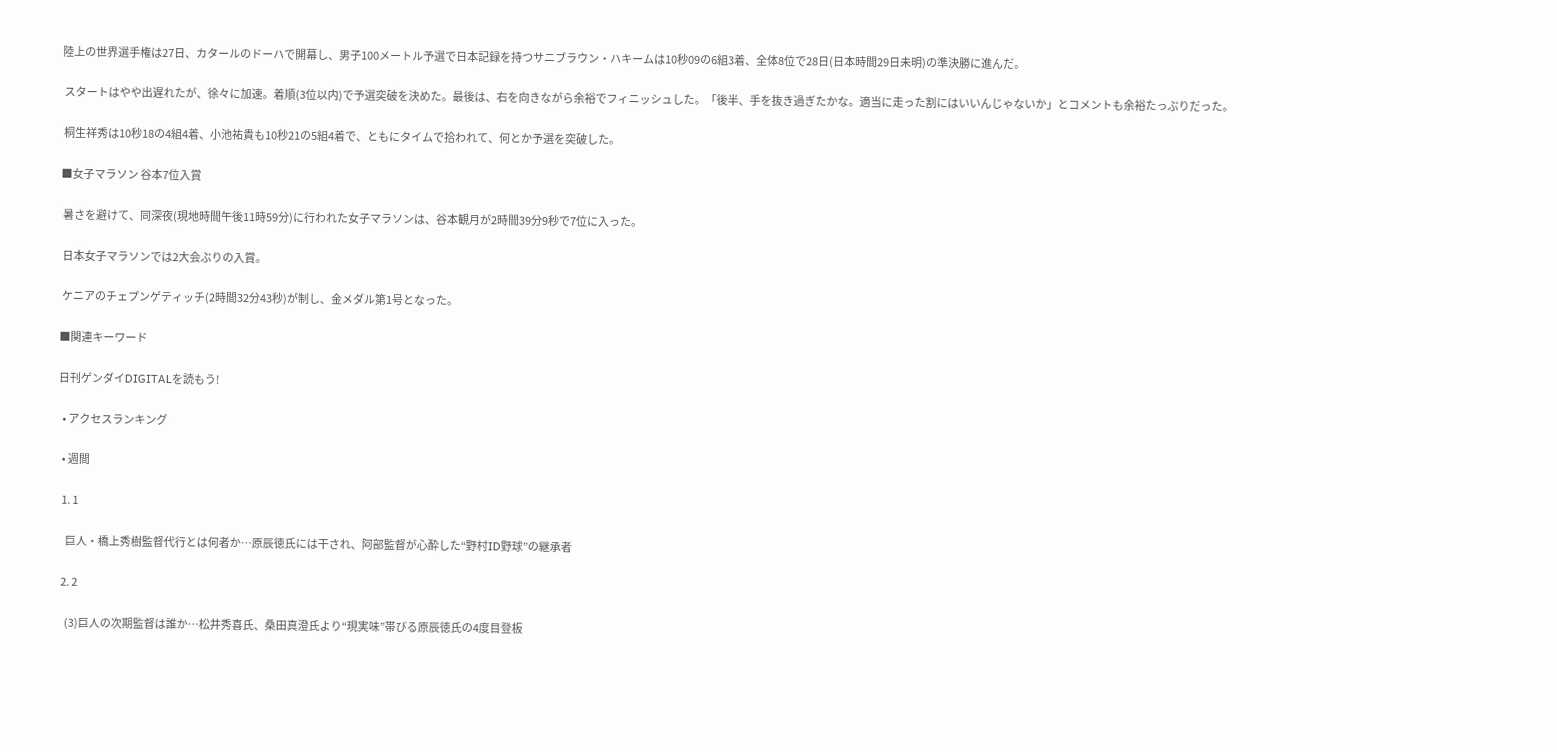陸上の世界選手権は27日、カタールのドーハで開幕し、男子100メートル予選で日本記録を持つサニブラウン・ハキームは10秒09の6組3着、全体8位で28日(日本時間29日未明)の準決勝に進んだ。

 スタートはやや出遅れたが、徐々に加速。着順(3位以内)で予選突破を決めた。最後は、右を向きながら余裕でフィニッシュした。「後半、手を抜き過ぎたかな。適当に走った割にはいいんじゃないか」とコメントも余裕たっぷりだった。

 桐生祥秀は10秒18の4組4着、小池祐貴も10秒21の5組4着で、ともにタイムで拾われて、何とか予選を突破した。

■女子マラソン 谷本7位入賞

 暑さを避けて、同深夜(現地時間午後11時59分)に行われた女子マラソンは、谷本観月が2時間39分9秒で7位に入った。

 日本女子マラソンでは2大会ぶりの入賞。

 ケニアのチェプンゲティッチ(2時間32分43秒)が制し、金メダル第1号となった。

■関連キーワード

日刊ゲンダイDIGITALを読もう!

  • アクセスランキング

  • 週間

  1. 1

    巨人・橋上秀樹監督代行とは何者か…原辰徳氏には干され、阿部監督が心酔した“野村ID野球”の継承者

  2. 2

    (3)巨人の次期監督は誰か…松井秀喜氏、桑田真澄氏より“現実味”帯びる原辰徳氏の4度目登板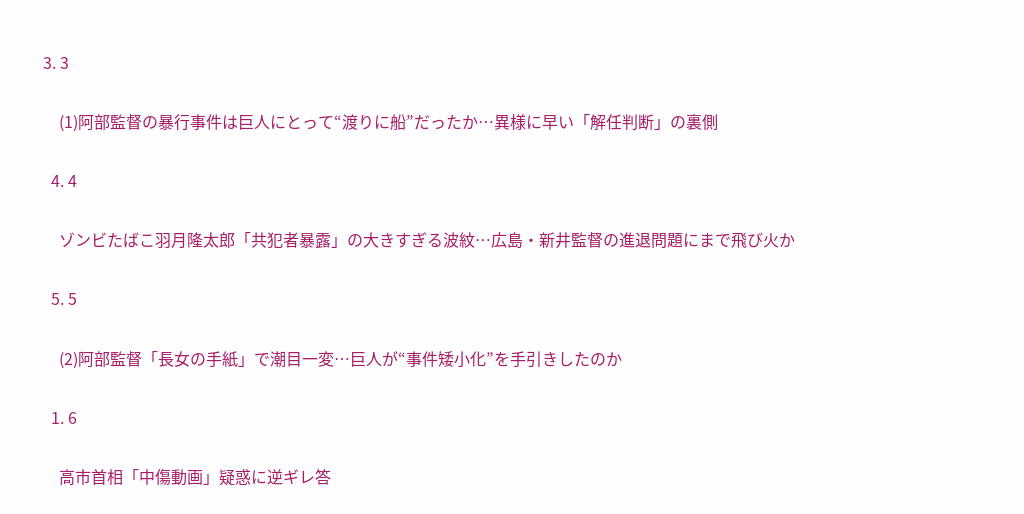3. 3

    (1)阿部監督の暴行事件は巨人にとって“渡りに船”だったか…異様に早い「解任判断」の裏側

  4. 4

    ゾンビたばこ羽月隆太郎「共犯者暴露」の大きすぎる波紋…広島・新井監督の進退問題にまで飛び火か

  5. 5

    (2)阿部監督「長女の手紙」で潮目一変…巨人が“事件矮小化”を手引きしたのか

  1. 6

    高市首相「中傷動画」疑惑に逆ギレ答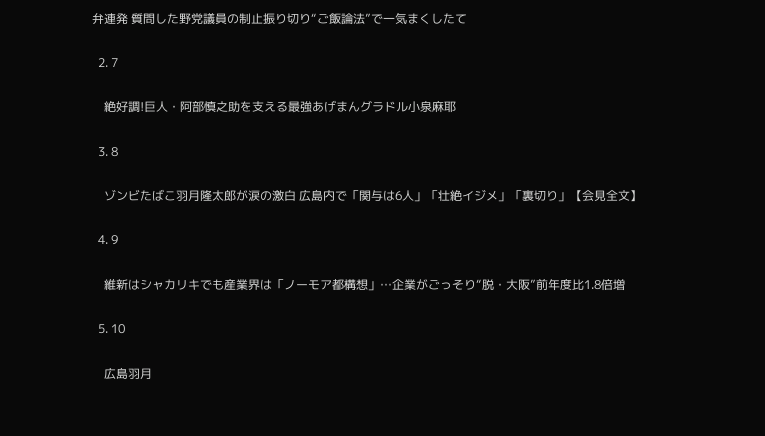弁連発 質問した野党議員の制止振り切り“ご飯論法”で一気まくしたて

  2. 7

    絶好調!巨人・阿部慎之助を支える最強あげまんグラドル小泉麻耶

  3. 8

    ゾンビたばこ羽月隆太郎が涙の激白 広島内で「関与は6人」「壮絶イジメ」「裏切り」【会見全文】

  4. 9

    維新はシャカリキでも産業界は「ノーモア都構想」…企業がごっそり“脱・大阪”前年度比1.8倍増

  5. 10

    広島羽月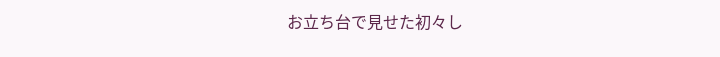お立ち台で見せた初々し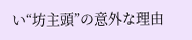い“坊主頭”の意外な理由